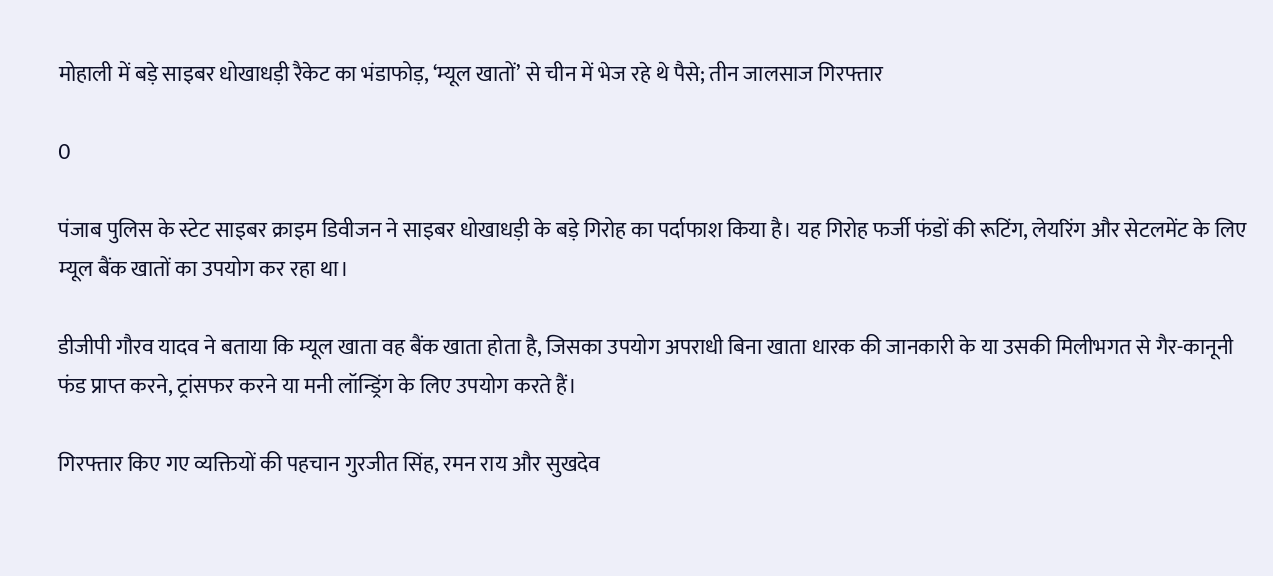मोहाली में बड़े साइबर धोखाधड़ी रैकेट का भंडाफोड़, ‘म्यूल खातों’ से चीन में भेज रहे थे पैसे; तीन जालसाज गिरफ्तार

0

पंजाब पुलिस के स्टेट साइबर क्राइम डिवीजन ने साइबर धोखाधड़ी के बड़े गिरोह का पर्दाफाश किया है। यह गिरोह फर्जी फंडों की रूटिंग, लेयरिंग और सेटलमेंट के लिए म्यूल बैंक खातों का उपयोग कर रहा था।

डीजीपी गौरव यादव ने बताया कि म्यूल खाता वह बैंक खाता होता है, जिसका उपयोग अपराधी बिना खाता धारक की जानकारी के या उसकी मिलीभगत से गैर-कानूनी फंड प्राप्त करने, ट्रांसफर करने या मनी लॉन्ड्रिंग के लिए उपयोग करते हैं।

गिरफ्तार किए गए व्यक्तियों की पहचान गुरजीत सिंह, रमन राय और सुखदेव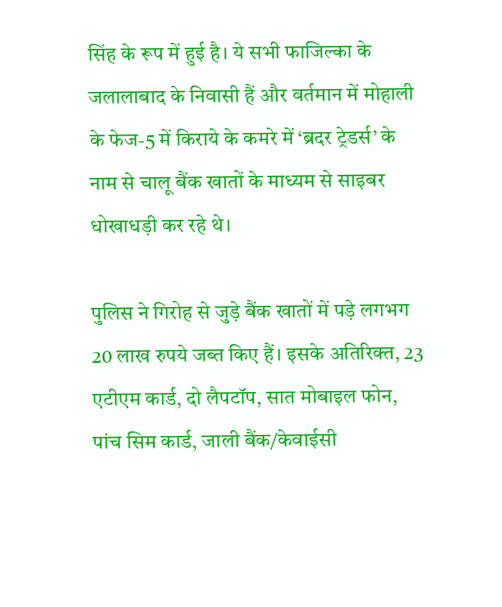सिंह के रूप में हुई है। ये सभी फाजिल्का के जलालाबाद के निवासी हैं और वर्तमान में मोहाली के फेज-5 में किराये के कमरे में ‘ब्रदर ट्रेडर्स’ के नाम से चालू बैंक खातों के माध्यम से साइबर धोखाधड़ी कर रहे थे।

पुलिस ने गिरोह से जुड़े बैंक खातों में पड़े लगभग 20 लाख रुपये जब्त किए हैं। इसके अतिरिक्त, 23 एटीएम कार्ड, दो लैपटॉप, सात मोबाइल फोन, पांच सिम कार्ड, जाली बैंक/केवाईसी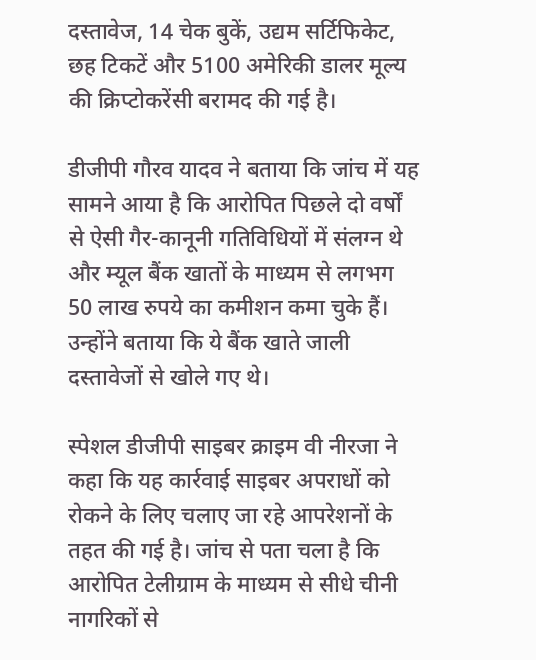दस्तावेज, 14 चेक बुकें, उद्यम सर्टिफिकेट, छह टिकटें और 5100 अमेरिकी डालर मूल्य की क्रिप्टोकरेंसी बरामद की गई है।

डीजीपी गौरव यादव ने बताया कि जांच में यह सामने आया है कि आरोपित पिछले दो वर्षों से ऐसी गैर-कानूनी गतिविधियों में संलग्न थे और म्यूल बैंक खातों के माध्यम से लगभग 50 लाख रुपये का कमीशन कमा चुके हैं। उन्होंने बताया कि ये बैंक खाते जाली दस्तावेजों से खोले गए थे।

स्पेशल डीजीपी साइबर क्राइम वी नीरजा ने कहा कि यह कार्रवाई साइबर अपराधों को रोकने के लिए चलाए जा रहे आपरेशनों के तहत की गई है। जांच से पता चला है कि आरोपित टेलीग्राम के माध्यम से सीधे चीनी नागरिकों से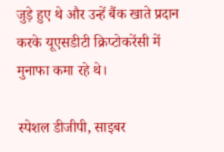जुड़े हुए थे और उन्हें बैंक खाते प्रदान करके यूएसडीटी क्रिप्टोकरेंसी में मुनाफा कमा रहे थे।

स्पेशल डीजीपी, साइबर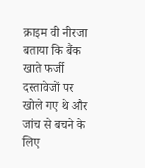क्राइम वी नीरजा बताया कि बैंक खाते फर्जी दस्तावेजों पर खोले गए थे और जांच से बचने के लिए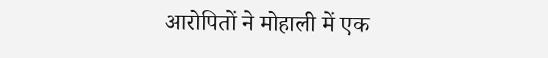आरोपितों ने मोहाली में एक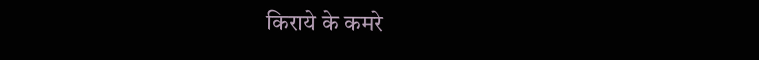किराये के कमरे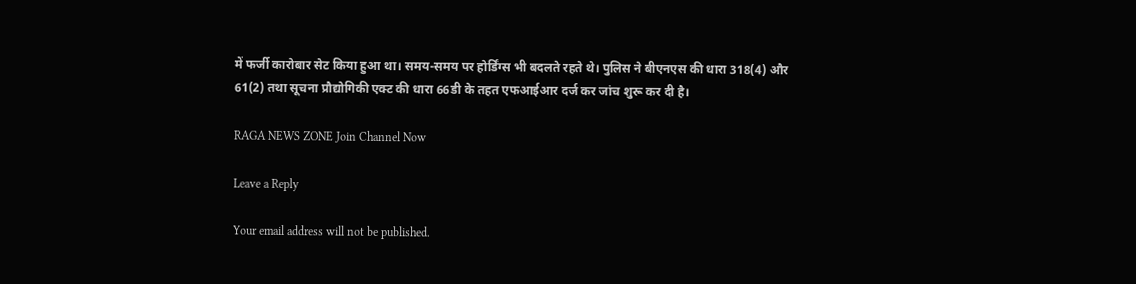में फर्जी कारोबार सेट किया हुआ था। समय-समय पर होर्डिंग्स भी बदलते रहते थे। पुलिस ने बीएनएस की धारा 318(4) और 61(2) तथा सूचना प्रौद्योगिकी एक्ट की धारा 66डी के तहत एफआईआर दर्ज कर जांच शुरू कर दी है।

RAGA NEWS ZONE Join Channel Now

Leave a Reply

Your email address will not be published.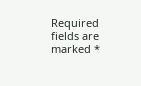Required fields are marked *